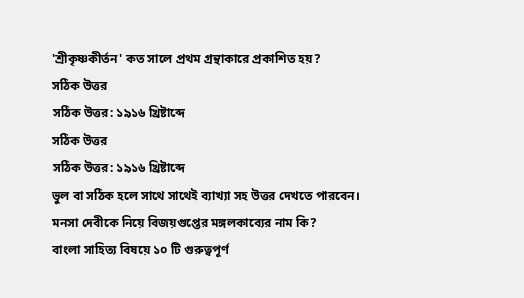'শ্রীকৃষ্ণকীর্তন' কত সালে প্রথম গ্রন্থাকারে প্রকাশিত হয়?
সঠিক উত্তর
সঠিক উত্তর: ১৯১৬ খ্রিষ্টাব্দে
সঠিক উত্তর
সঠিক উত্তর: ১৯১৬ খ্রিষ্টাব্দে
ভুল বা সঠিক হলে সাথে সাথেই ব্যাখ্যা সহ উত্তর দেখতে পারবেন।
মনসা দেবীকে নিয়ে বিজয়গুপ্তের মঙ্গলকাব্যের নাম কি?
বাংলা সাহিত্য বিষয়ে ১০ টি গুরুত্বপূর্ণ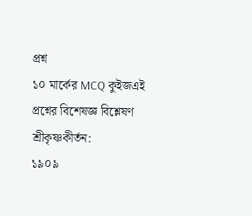প্রশ্ন
১০ মার্কের MCQ কুইজএই প্রশ্নের বিশেষজ্ঞ বিশ্লেষণ
শ্রীকৃষ্ণকীর্তন:
১৯০৯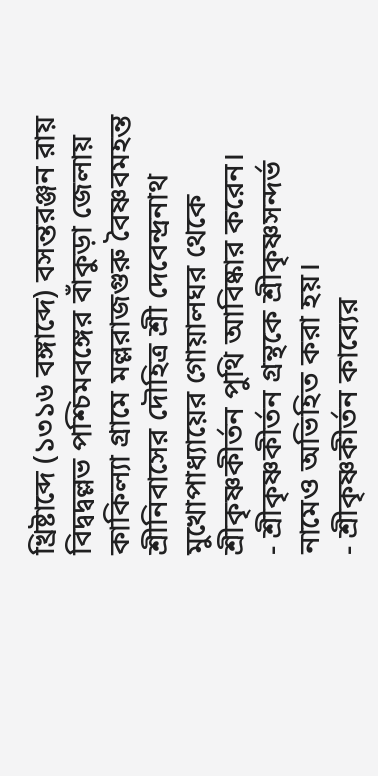খ্রিষ্টাব্দে (১৩১৬ বঙ্গাব্দে) বসন্তরঞ্জন রায় বিদ্বদ্বল্লভ পশ্চিমবঙ্গের বাঁকুড়া জেলায় কাকিল্যা গ্রামে মল্লরাজগুরু বৈষ্ণবমহন্ত শ্রীনিবাসের দৌহিত্র শ্রী দেবেন্দ্রনাথ মুখোপাধ্যায়ের গোয়ালঘর থেকে শ্রীকৃষ্ণকীর্তন পুথি আবিষ্কার করেন।
- শ্রীকৃষ্ণকীর্তন গ্রন্থকে শ্রীকৃষ্ণসন্দর্ভ নামেও অভিহিত করা হয়।
- শ্রীকৃষ্ণকীর্তন কাব্যের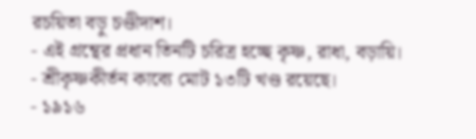রচয়িতা বড়ু চণ্ডীদাশ।
- এই গ্রন্থের প্রধান তিনটি চরিত্র হচ্ছে কৃষ্ণ, রাধা, বড়ায়ি।
- শ্রীকৃষ্ণকীর্তন কাব্যে মোট ১৩টি খণ্ড রয়েছে।
- ১৯১৬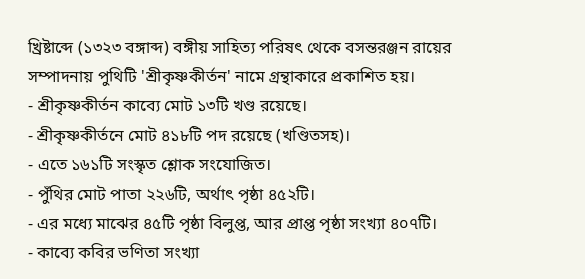খ্রিষ্টাব্দে (১৩২৩ বঙ্গাব্দ) বঙ্গীয় সাহিত্য পরিষৎ থেকে বসন্তরঞ্জন রায়ের সম্পাদনায় পুথিটি 'শ্রীকৃষ্ণকীর্তন' নামে গ্রন্থাকারে প্রকাশিত হয়।
- শ্রীকৃষ্ণকীর্তন কাব্যে মোট ১৩টি খণ্ড রয়েছে।
- শ্রীকৃষ্ণকীর্তনে মোট ৪১৮টি পদ রয়েছে (খণ্ডিতসহ)।
- এতে ১৬১টি সংস্কৃত শ্লোক সংযোজিত।
- পুঁথির মোট পাতা ২২৬টি, অর্থাৎ পৃষ্ঠা ৪৫২টি।
- এর মধ্যে মাঝের ৪৫টি পৃষ্ঠা বিলুপ্ত, আর প্রাপ্ত পৃষ্ঠা সংখ্যা ৪০৭টি।
- কাব্যে কবির ভণিতা সংখ্যা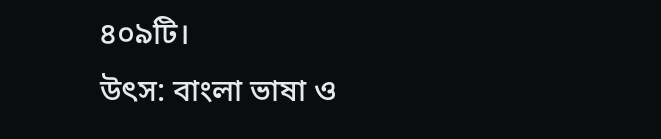৪০৯টি।
উৎস: বাংলা ভাষা ও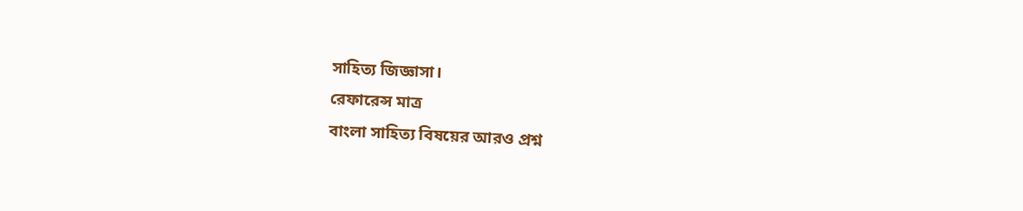সাহিত্য জিজ্ঞাসা।
রেফারেন্স মাত্র
বাংলা সাহিত্য বিষয়ের আরও প্রশ্ন